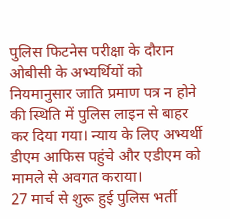पुलिस फिटनेस परीक्षा के दौरान ओबीसी के अभ्यर्थियों को नियमानुसार जाति प्रमाण पत्र न होने की स्थिति में पुलिस लाइन से बाहर कर दिया गया। न्याय के लिए अभ्यर्थी डीएम आफिस पहुंचे और एडीएम को मामले से अवगत कराया।
27 मार्च से शुरू हुई पुलिस भर्ती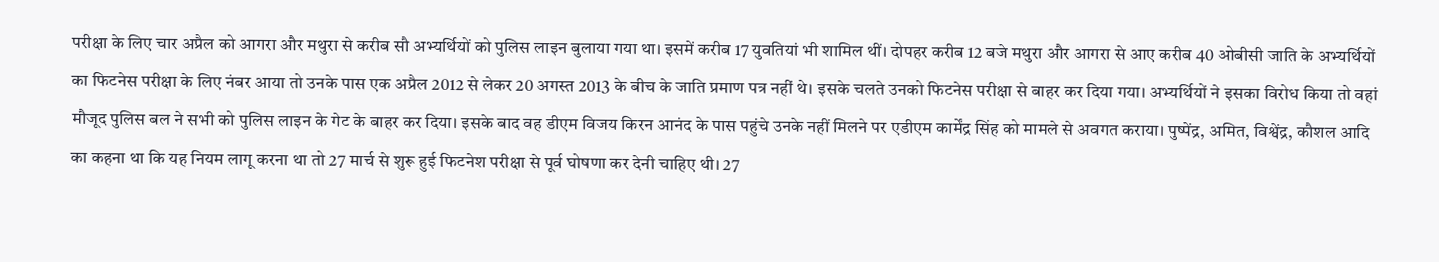परीक्षा के लिए चार अप्रैल को आगरा और मथुरा से करीब सौ अभ्यर्थियों को पुलिस लाइन बुलाया गया था। इसमें करीब 17 युवतियां भी शामिल थीं। दोपहर करीब 12 बजे मथुरा और आगरा से आए करीब 40 ओबीसी जाति के अभ्यर्थियों का फिटनेस परीक्षा के लिए नंबर आया तो उनके पास एक अप्रैल 2012 से लेकर 20 अगस्त 2013 के बीच के जाति प्रमाण पत्र नहीं थे। इसके चलते उनको फिटनेस परीक्षा से बाहर कर दिया गया। अभ्यर्थियों ने इसका विरोध किया तो वहां मौजूद पुलिस बल ने सभी को पुलिस लाइन के गेट के बाहर कर दिया। इसके बाद वह डीएम विजय किरन आनंद के पास पहुंचे उनके नहीं मिलने पर एडीएम कार्मेंद्र सिंह को मामले से अवगत कराया। पुष्पेंद्र, अमित, विश्वेंद्र, कौशल आदि का कहना था कि यह नियम लागू करना था तो 27 मार्च से शुरू हुई फिटनेश परीक्षा से पूर्व घोषणा कर देनी चाहिए थी। 27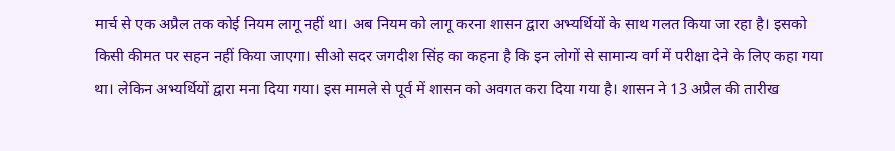मार्च से एक अप्रैल तक कोई नियम लागू नहीं था। अब नियम को लागू करना शासन द्वारा अभ्यर्थियों के साथ गलत किया जा रहा है। इसको किसी कीमत पर सहन नहीं किया जाएगा। सीओ सदर जगदीश सिंह का कहना है कि इन लोगों से सामान्य वर्ग में परीक्षा देने के लिए कहा गया था। लेकिन अभ्यर्थियों द्वारा मना दिया गया। इस मामले से पूर्व में शासन को अवगत करा दिया गया है। शासन ने 13 अप्रैल की तारीख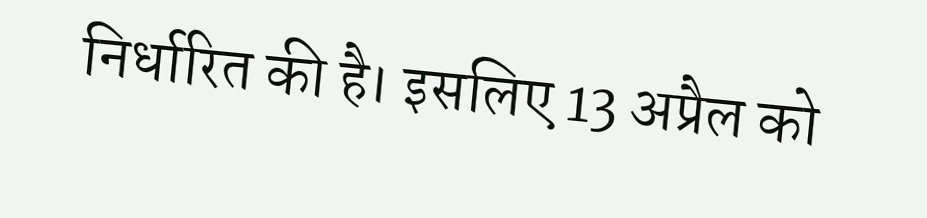निर्धारित की है। इसलिए 13 अप्रैल को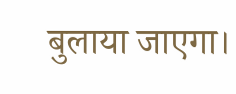बुलाया जाएगा।